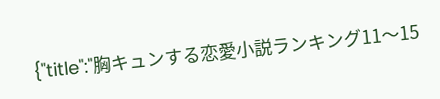{"title":"胸キュンする恋愛小説ランキング11～15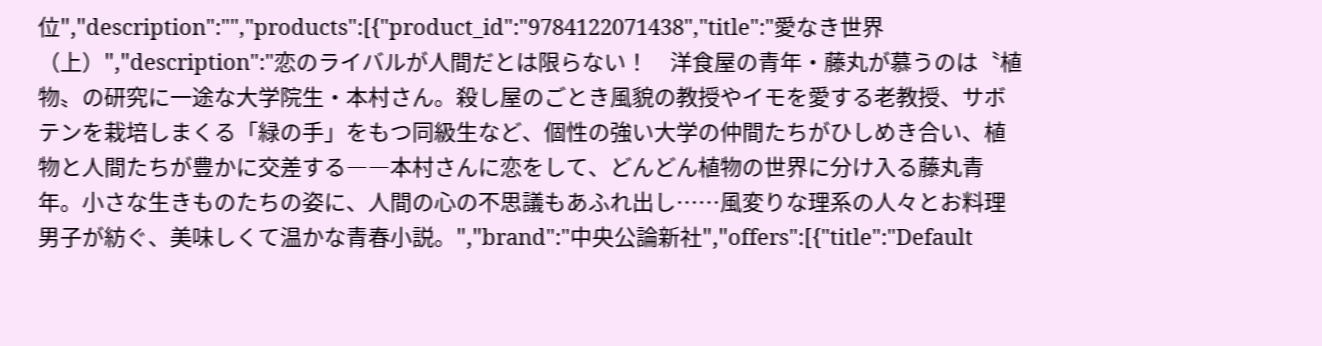位","description":"","products":[{"product_id":"9784122071438","title":"愛なき世界（上）","description":"恋のライバルが人間だとは限らない！　洋食屋の青年・藤丸が慕うのは〝植物〟の研究に一途な大学院生・本村さん。殺し屋のごとき風貌の教授やイモを愛する老教授、サボテンを栽培しまくる「緑の手」をもつ同級生など、個性の強い大学の仲間たちがひしめき合い、植物と人間たちが豊かに交差する――本村さんに恋をして、どんどん植物の世界に分け入る藤丸青年。小さな生きものたちの姿に、人間の心の不思議もあふれ出し……風変りな理系の人々とお料理男子が紡ぐ、美味しくて温かな青春小説。","brand":"中央公論新社","offers":[{"title":"Default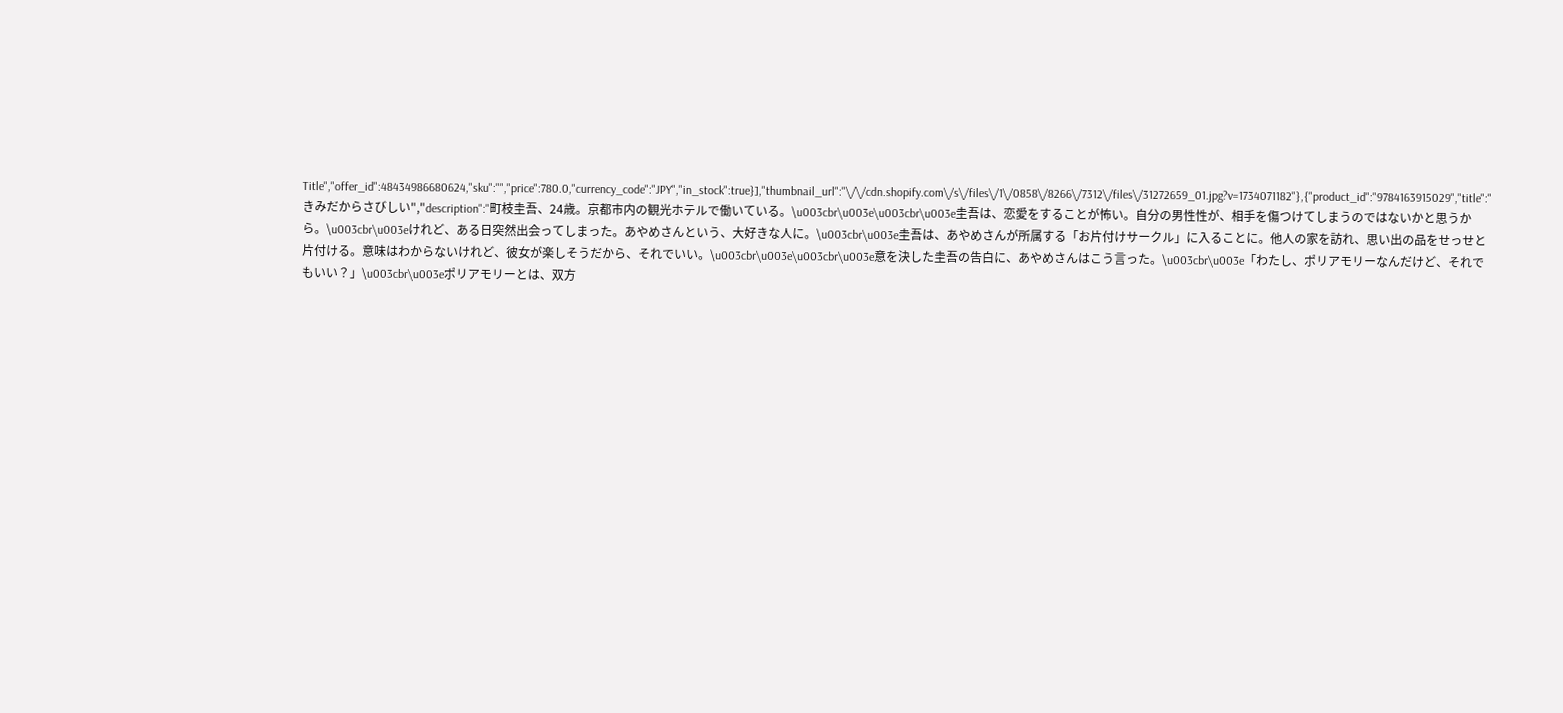Title","offer_id":48434986680624,"sku":"","price":780.0,"currency_code":"JPY","in_stock":true}],"thumbnail_url":"\/\/cdn.shopify.com\/s\/files\/1\/0858\/8266\/7312\/files\/31272659_01.jpg?v=1734071182"},{"product_id":"9784163915029","title":"きみだからさびしい","description":"町枝圭吾、24歳。京都市内の観光ホテルで働いている。\u003cbr\u003e\u003cbr\u003e圭吾は、恋愛をすることが怖い。自分の男性性が、相手を傷つけてしまうのではないかと思うから。\u003cbr\u003eけれど、ある日突然出会ってしまった。あやめさんという、大好きな人に。\u003cbr\u003e圭吾は、あやめさんが所属する「お片付けサークル」に入ることに。他人の家を訪れ、思い出の品をせっせと片付ける。意味はわからないけれど、彼女が楽しそうだから、それでいい。\u003cbr\u003e\u003cbr\u003e意を決した圭吾の告白に、あやめさんはこう言った。\u003cbr\u003e「わたし、ポリアモリーなんだけど、それでもいい？」\u003cbr\u003eポリアモリーとは、双方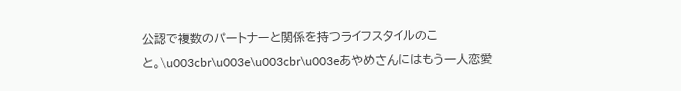公認で複数のパートナーと関係を持つライフスタイルのこと。\u003cbr\u003e\u003cbr\u003eあやめさんにはもう一人恋愛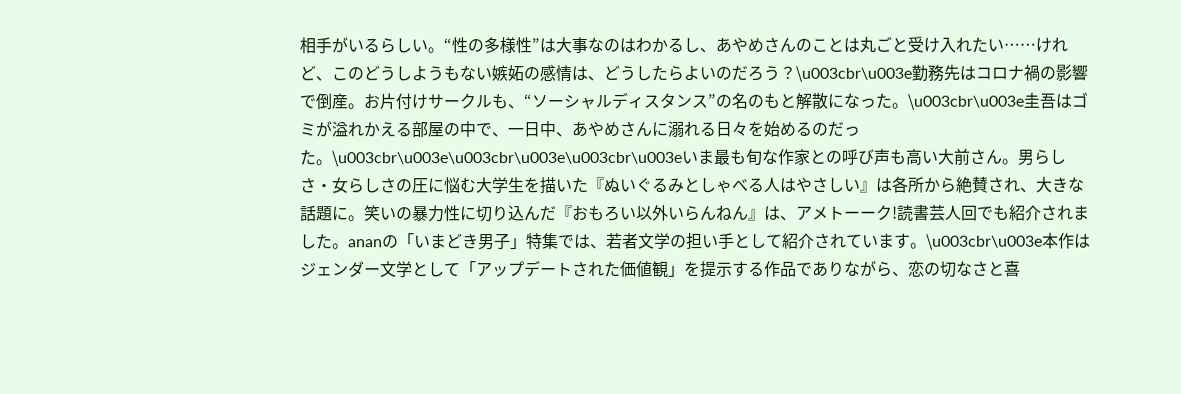相手がいるらしい。“性の多様性”は大事なのはわかるし、あやめさんのことは丸ごと受け入れたい……けれど、このどうしようもない嫉妬の感情は、どうしたらよいのだろう？\u003cbr\u003e勤務先はコロナ禍の影響で倒産。お片付けサークルも、“ソーシャルディスタンス”の名のもと解散になった。\u003cbr\u003e圭吾はゴミが溢れかえる部屋の中で、一日中、あやめさんに溺れる日々を始めるのだった。\u003cbr\u003e\u003cbr\u003e\u003cbr\u003eいま最も旬な作家との呼び声も高い大前さん。男らしさ・女らしさの圧に悩む大学生を描いた『ぬいぐるみとしゃべる人はやさしい』は各所から絶賛され、大きな話題に。笑いの暴力性に切り込んだ『おもろい以外いらんねん』は、アメトーーク!読書芸人回でも紹介されました。ananの「いまどき男子」特集では、若者文学の担い手として紹介されています。\u003cbr\u003e本作はジェンダー文学として「アップデートされた価値観」を提示する作品でありながら、恋の切なさと喜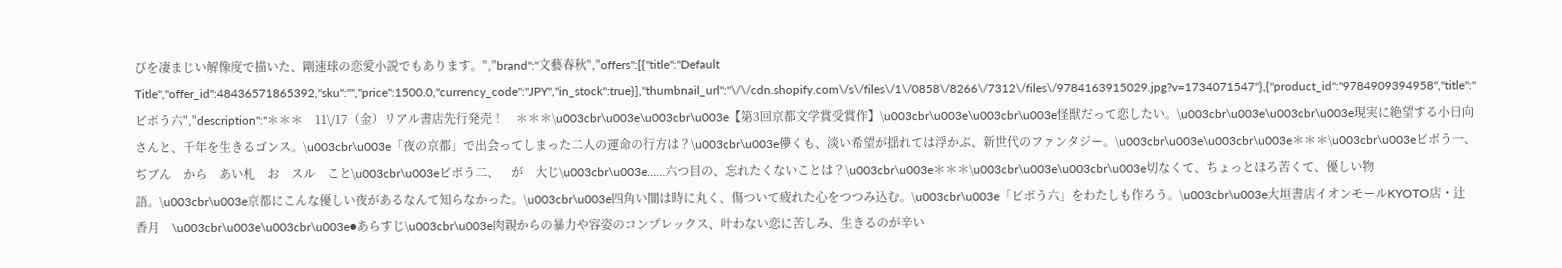びを凄まじい解像度で描いた、剛速球の恋愛小説でもあります。","brand":"文藝春秋","offers":[{"title":"Default Title","offer_id":48436571865392,"sku":"","price":1500.0,"currency_code":"JPY","in_stock":true}],"thumbnail_url":"\/\/cdn.shopify.com\/s\/files\/1\/0858\/8266\/7312\/files\/9784163915029.jpg?v=1734071547"},{"product_id":"9784909394958","title":"ビボう六","description":"＊＊＊　11\/17（金）リアル書店先行発売！　＊＊＊\u003cbr\u003e\u003cbr\u003e【第3回京都文学賞受賞作】\u003cbr\u003e\u003cbr\u003e怪獣だって恋したい。\u003cbr\u003e\u003cbr\u003e現実に絶望する小日向さんと、千年を生きるゴンス。\u003cbr\u003e「夜の京都」で出会ってしまった二人の運命の行方は？\u003cbr\u003e儚くも、淡い希望が揺れては浮かぶ、新世代のファンタジー。\u003cbr\u003e\u003cbr\u003e＊＊＊\u003cbr\u003eビボう一、ぢブん　から　あい札　お　スル　こと\u003cbr\u003eビボう二、　が　大じ\u003cbr\u003e……六つ目の、忘れたくないことは？\u003cbr\u003e＊＊＊\u003cbr\u003e\u003cbr\u003e切なくて、ちょっとほろ苦くて、優しい物語。\u003cbr\u003e京都にこんな優しい夜があるなんて知らなかった。\u003cbr\u003e四角い闇は時に丸く、傷ついて疲れた心をつつみ込む。\u003cbr\u003e「ビボう六」をわたしも作ろう。\u003cbr\u003e大垣書店イオンモールKYOTO店・辻香月　\u003cbr\u003e\u003cbr\u003e●あらすじ\u003cbr\u003e肉親からの暴力や容姿のコンプレックス、叶わない恋に苦しみ、生きるのが辛い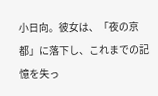小日向。彼女は、「夜の京都」に落下し、これまでの記憶を失っ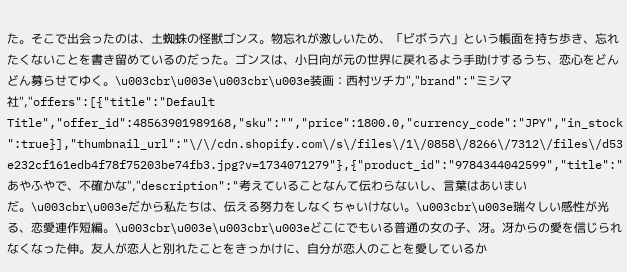た。そこで出会ったのは、土蜘蛛の怪獣ゴンス。物忘れが激しいため、「ビボう六」という帳面を持ち歩き、忘れたくないことを書き留めているのだった。ゴンスは、小日向が元の世界に戻れるよう手助けするうち、恋心をどんどん募らせてゆく。\u003cbr\u003e\u003cbr\u003e装画：西村ツチカ","brand":"ミシマ社","offers":[{"title":"Default Title","offer_id":48563901989168,"sku":"","price":1800.0,"currency_code":"JPY","in_stock":true}],"thumbnail_url":"\/\/cdn.shopify.com\/s\/files\/1\/0858\/8266\/7312\/files\/d53e232cf161edb4f78f75203be74fb3.jpg?v=1734071279"},{"product_id":"9784344042599","title":"あやふやで、不確かな","description":"考えていることなんて伝わらないし、言葉はあいまいだ。\u003cbr\u003eだから私たちは、伝える努力をしなくちゃいけない。\u003cbr\u003e瑞々しい感性が光る、恋愛連作短編。\u003cbr\u003e\u003cbr\u003eどこにでもいる普通の女の子、冴。冴からの愛を信じられなくなった伸。友人が恋人と別れたことをきっかけに、自分が恋人のことを愛しているか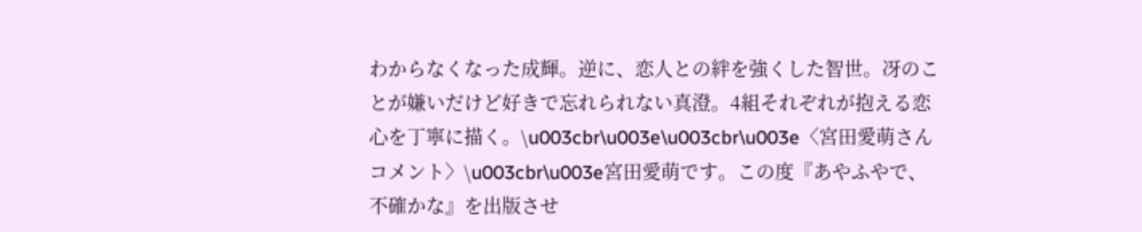わからなくなった成輝。逆に、恋人との絆を強くした智世。冴のことが嫌いだけど好きで忘れられない真澄。4組それぞれが抱える恋心を丁寧に描く。\u003cbr\u003e\u003cbr\u003e〈宮田愛萌さんコメント〉\u003cbr\u003e宮田愛萌です。この度『あやふやで、不確かな』を出版させ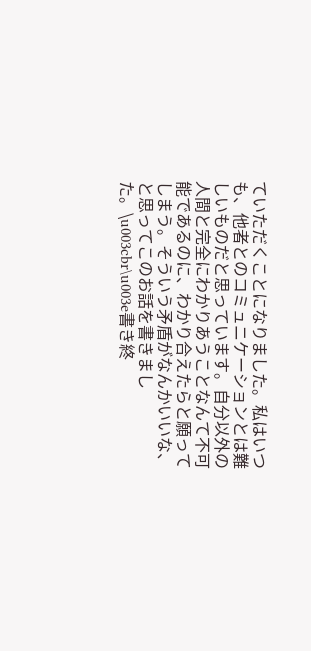ていただくことになりました。私はいつも、他者とのコミュニケーションとは難しいものだと思っています。自分以外の人間と完全にわかりあうことなんて不可能であるのに、わかり合えたらと願ってしまう。そういう矛盾がなんかいいな、と思ってこのお話を書きました。\u003cbr\u003e書き終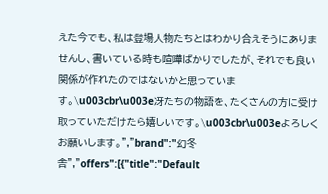えた今でも、私は登場人物たちとはわかり合えそうにありませんし、書いている時も喧嘩ばかりでしたが、それでも良い関係が作れたのではないかと思っています。\u003cbr\u003e冴たちの物語を、たくさんの方に受け取っていただけたら嬉しいです。\u003cbr\u003eよろしくお願いします。","brand":"幻冬舎","offers":[{"title":"Default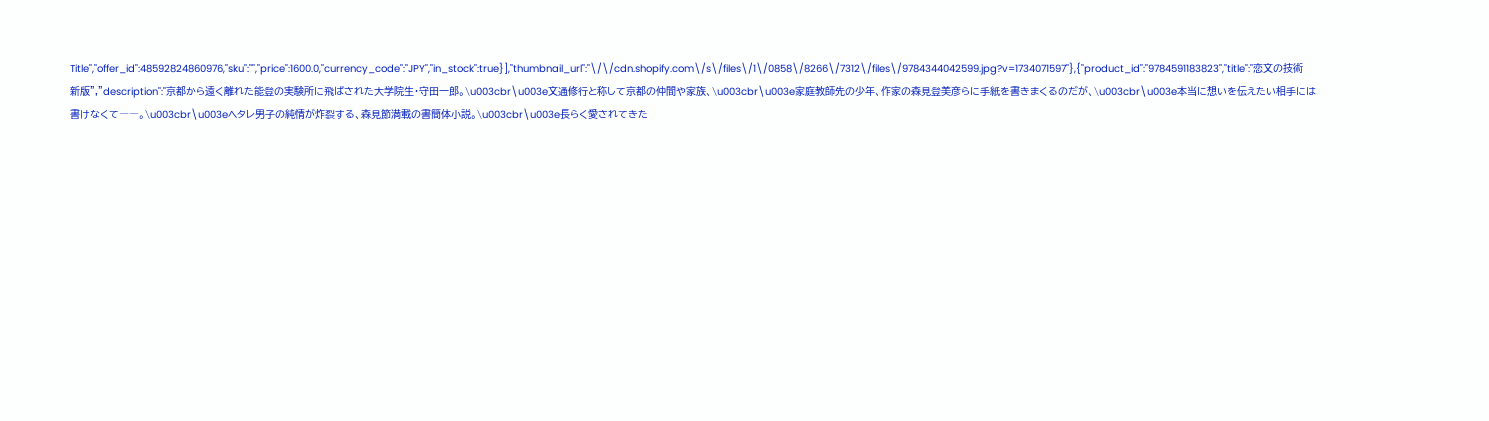Title","offer_id":48592824860976,"sku":"","price":1600.0,"currency_code":"JPY","in_stock":true}],"thumbnail_url":"\/\/cdn.shopify.com\/s\/files\/1\/0858\/8266\/7312\/files\/9784344042599.jpg?v=1734071597"},{"product_id":"9784591183823","title":"恋文の技術　新版","description":"京都から遠く離れた能登の実験所に飛ばされた大学院生・守田一郎。\u003cbr\u003e文通修行と称して京都の仲間や家族、\u003cbr\u003e家庭教師先の少年、作家の森見登美彦らに手紙を書きまくるのだが、\u003cbr\u003e本当に想いを伝えたい相手には書けなくて――。\u003cbr\u003eヘタレ男子の純情が炸裂する、森見節満載の書簡体小説。\u003cbr\u003e長らく愛されてきた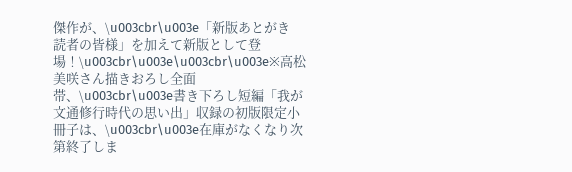傑作が、\u003cbr\u003e「新版あとがき　読者の皆様」を加えて新版として登場！\u003cbr\u003e\u003cbr\u003e※高松美咲さん描きおろし全面帯、\u003cbr\u003e書き下ろし短編「我が文通修行時代の思い出」収録の初版限定小冊子は、\u003cbr\u003e在庫がなくなり次第終了しま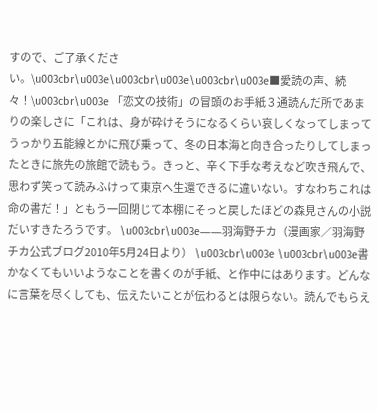すので、ご了承ください。\u003cbr\u003e\u003cbr\u003e\u003cbr\u003e■愛読の声、続々！\u003cbr\u003e 「恋文の技術」の冒頭のお手紙３通読んだ所であまりの楽しさに「これは、身が砕けそうになるくらい哀しくなってしまってうっかり五能線とかに飛び乗って、冬の日本海と向き合ったりしてしまったときに旅先の旅館で読もう。きっと、辛く下手な考えなど吹き飛んで、思わず笑って読みふけって東京へ生還できるに違いない。すなわちこれは命の書だ！」ともう一回閉じて本棚にそっと戻したほどの森見さんの小説だいすきたろうです。 \u003cbr\u003e――羽海野チカ（漫画家／羽海野チカ公式ブログ2010年5月24日より） \u003cbr\u003e \u003cbr\u003e書かなくてもいいようなことを書くのが手紙、と作中にはあります。どんなに言葉を尽くしても、伝えたいことが伝わるとは限らない。読んでもらえ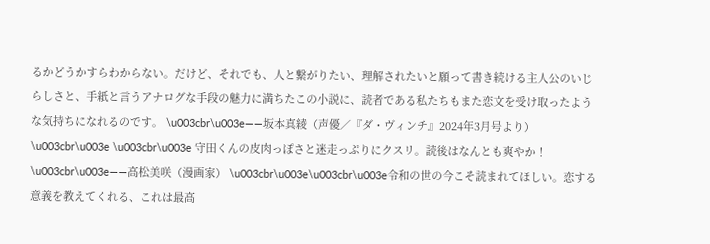るかどうかすらわからない。だけど、それでも、人と繋がりたい、理解されたいと願って書き続ける主人公のいじらしさと、手紙と言うアナログな手段の魅力に満ちたこの小説に、読者である私たちもまた恋文を受け取ったような気持ちになれるのです。 \u003cbr\u003e――坂本真綾（声優／『ダ・ヴィンチ』2024年3月号より） \u003cbr\u003e \u003cbr\u003e 守田くんの皮肉っぽさと迷走っぷりにクスリ。読後はなんとも爽やか！ \u003cbr\u003e――高松美咲（漫画家） \u003cbr\u003e\u003cbr\u003e令和の世の今こそ読まれてほしい。恋する意義を教えてくれる、これは最高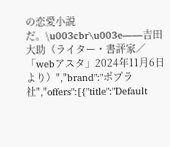の恋愛小説だ。\u003cbr\u003e――吉田大助（ライター・書評家／「webアスタ」2024年11月6日より）","brand":"ポプラ社","offers":[{"title":"Default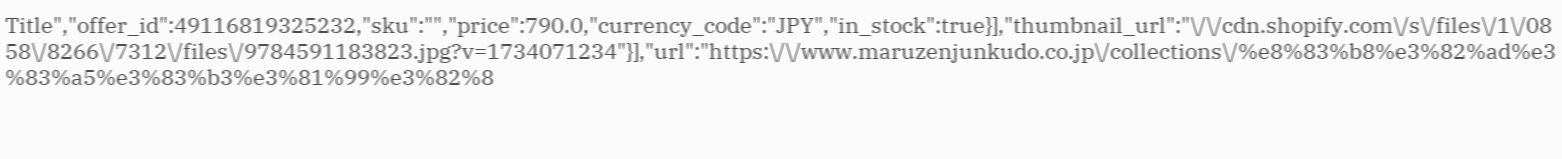Title","offer_id":49116819325232,"sku":"","price":790.0,"currency_code":"JPY","in_stock":true}],"thumbnail_url":"\/\/cdn.shopify.com\/s\/files\/1\/0858\/8266\/7312\/files\/9784591183823.jpg?v=1734071234"}],"url":"https:\/\/www.maruzenjunkudo.co.jp\/collections\/%e8%83%b8%e3%82%ad%e3%83%a5%e3%83%b3%e3%81%99%e3%82%8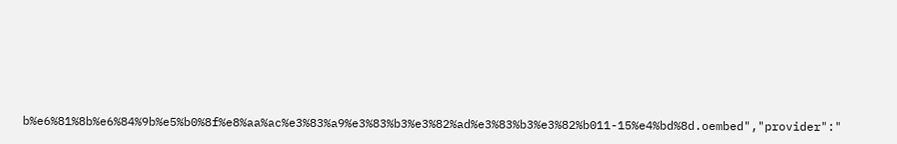b%e6%81%8b%e6%84%9b%e5%b0%8f%e8%aa%ac%e3%83%a9%e3%83%b3%e3%82%ad%e3%83%b3%e3%82%b011-15%e4%bd%8d.oembed","provider":"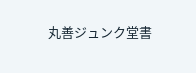丸善ジュンク堂書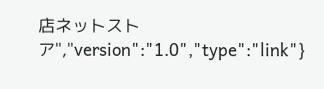店ネットストア","version":"1.0","type":"link"}